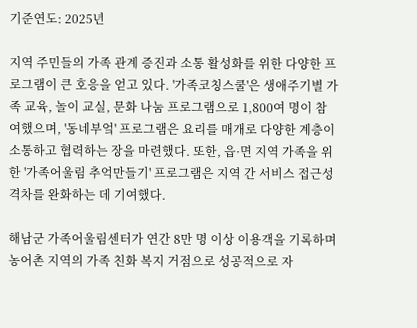기준연도: 2025년

지역 주민들의 가족 관계 증진과 소통 활성화를 위한 다양한 프로그램이 큰 호응을 얻고 있다. '가족코칭스쿨'은 생애주기별 가족 교육, 놀이 교실, 문화 나눔 프로그램으로 1,800여 명이 참여했으며, '동네부엌' 프로그램은 요리를 매개로 다양한 계층이 소통하고 협력하는 장을 마련했다. 또한, 읍·면 지역 가족을 위한 '가족어울림 추억만들기' 프로그램은 지역 간 서비스 접근성 격차를 완화하는 데 기여했다.

해남군 가족어울림센터가 연간 8만 명 이상 이용객을 기록하며 농어촌 지역의 가족 친화 복지 거점으로 성공적으로 자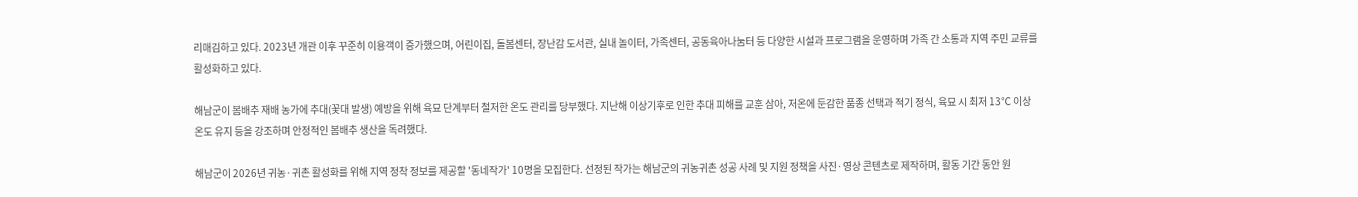리매김하고 있다. 2023년 개관 이후 꾸준히 이용객이 증가했으며, 어린이집, 돌봄센터, 장난감 도서관, 실내 놀이터, 가족센터, 공동육아나눔터 등 다양한 시설과 프로그램을 운영하며 가족 간 소통과 지역 주민 교류를 활성화하고 있다.

해남군이 봄배추 재배 농가에 추대(꽃대 발생) 예방을 위해 육묘 단계부터 철저한 온도 관리를 당부했다. 지난해 이상기후로 인한 추대 피해를 교훈 삼아, 저온에 둔감한 품종 선택과 적기 정식, 육묘 시 최저 13℃ 이상 온도 유지 등을 강조하며 안정적인 봄배추 생산을 독려했다.

해남군이 2026년 귀농·귀촌 활성화를 위해 지역 정착 정보를 제공할 '동네작가' 10명을 모집한다. 선정된 작가는 해남군의 귀농귀촌 성공 사례 및 지원 정책을 사진·영상 콘텐츠로 제작하며, 활동 기간 동안 원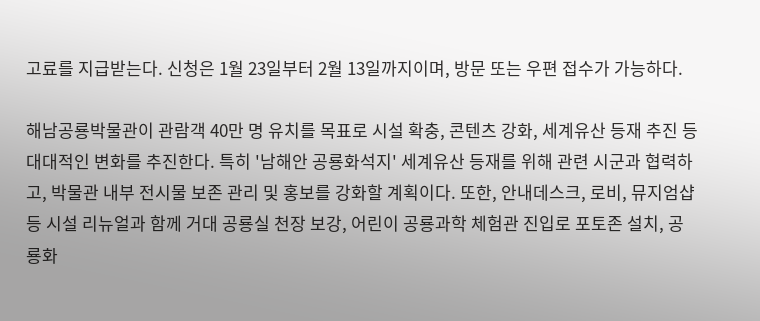고료를 지급받는다. 신청은 1월 23일부터 2월 13일까지이며, 방문 또는 우편 접수가 가능하다.

해남공룡박물관이 관람객 40만 명 유치를 목표로 시설 확충, 콘텐츠 강화, 세계유산 등재 추진 등 대대적인 변화를 추진한다. 특히 '남해안 공룡화석지' 세계유산 등재를 위해 관련 시군과 협력하고, 박물관 내부 전시물 보존 관리 및 홍보를 강화할 계획이다. 또한, 안내데스크, 로비, 뮤지엄샵 등 시설 리뉴얼과 함께 거대 공룡실 천장 보강, 어린이 공룡과학 체험관 진입로 포토존 설치, 공룡화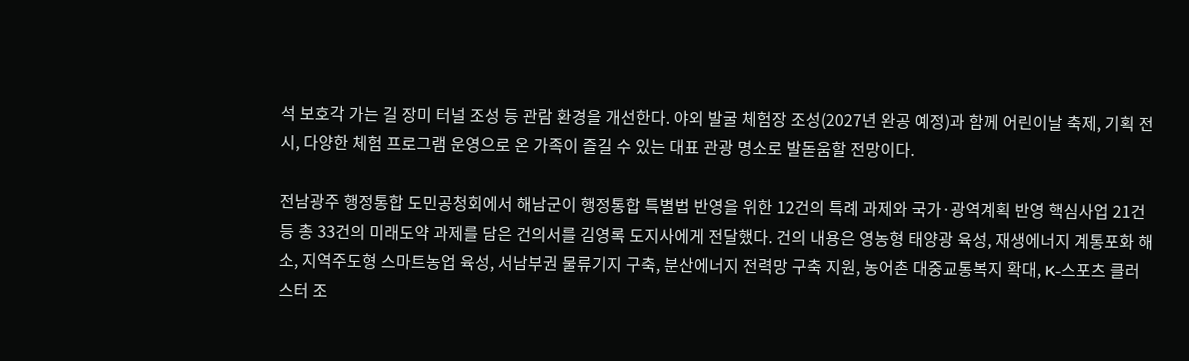석 보호각 가는 길 장미 터널 조성 등 관람 환경을 개선한다. 야외 발굴 체험장 조성(2027년 완공 예정)과 함께 어린이날 축제, 기획 전시, 다양한 체험 프로그램 운영으로 온 가족이 즐길 수 있는 대표 관광 명소로 발돋움할 전망이다.

전남광주 행정통합 도민공청회에서 해남군이 행정통합 특별법 반영을 위한 12건의 특례 과제와 국가·광역계획 반영 핵심사업 21건 등 총 33건의 미래도약 과제를 담은 건의서를 김영록 도지사에게 전달했다. 건의 내용은 영농형 태양광 육성, 재생에너지 계통포화 해소, 지역주도형 스마트농업 육성, 서남부권 물류기지 구축, 분산에너지 전력망 구축 지원, 농어촌 대중교통복지 확대, K-스포츠 클러스터 조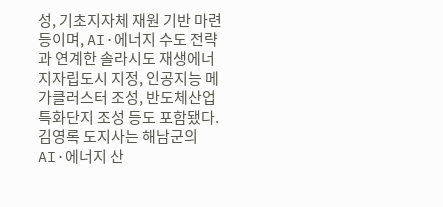성, 기초지자체 재원 기반 마련 등이며, AI·에너지 수도 전략과 연계한 솔라시도 재생에너지자립도시 지정, 인공지능 메가클러스터 조성, 반도체산업 특화단지 조성 등도 포함됐다. 김영록 도지사는 해남군의 AI·에너지 산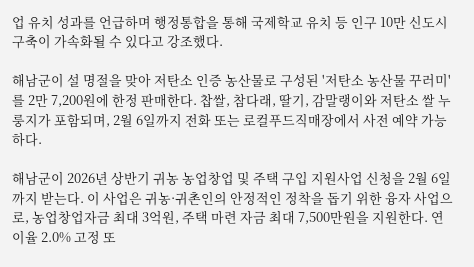업 유치 성과를 언급하며 행정통합을 통해 국제학교 유치 등 인구 10만 신도시 구축이 가속화될 수 있다고 강조했다.

해남군이 설 명절을 맞아 저탄소 인증 농산물로 구성된 '저탄소 농산물 꾸러미'를 2만 7,200원에 한정 판매한다. 찹쌀, 참다래, 딸기, 감말랭이와 저탄소 쌀 누룽지가 포함되며, 2월 6일까지 전화 또는 로컬푸드직매장에서 사전 예약 가능하다.

해남군이 2026년 상반기 귀농 농업창업 및 주택 구입 지원사업 신청을 2월 6일까지 받는다. 이 사업은 귀농·귀촌인의 안정적인 정착을 돕기 위한 융자 사업으로, 농업창업자금 최대 3억원, 주택 마련 자금 최대 7,500만원을 지원한다. 연이율 2.0% 고정 또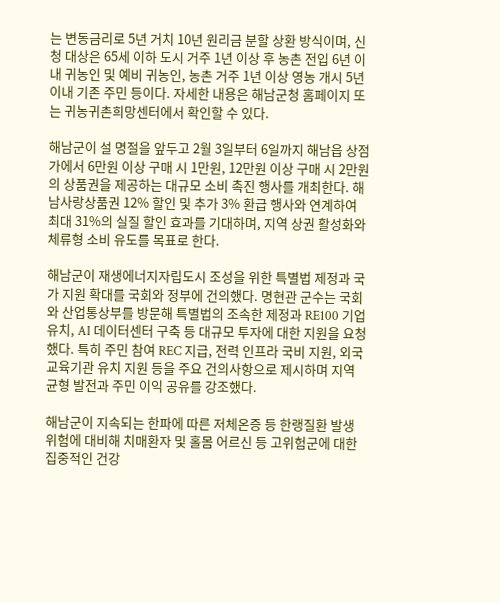는 변동금리로 5년 거치 10년 원리금 분할 상환 방식이며, 신청 대상은 65세 이하 도시 거주 1년 이상 후 농촌 전입 6년 이내 귀농인 및 예비 귀농인, 농촌 거주 1년 이상 영농 개시 5년 이내 기존 주민 등이다. 자세한 내용은 해남군청 홈페이지 또는 귀농귀촌희망센터에서 확인할 수 있다.

해남군이 설 명절을 앞두고 2월 3일부터 6일까지 해남읍 상점가에서 6만원 이상 구매 시 1만원, 12만원 이상 구매 시 2만원의 상품권을 제공하는 대규모 소비 촉진 행사를 개최한다. 해남사랑상품권 12% 할인 및 추가 3% 환급 행사와 연계하여 최대 31%의 실질 할인 효과를 기대하며, 지역 상권 활성화와 체류형 소비 유도를 목표로 한다.

해남군이 재생에너지자립도시 조성을 위한 특별법 제정과 국가 지원 확대를 국회와 정부에 건의했다. 명현관 군수는 국회와 산업통상부를 방문해 특별법의 조속한 제정과 RE100 기업 유치, AI 데이터센터 구축 등 대규모 투자에 대한 지원을 요청했다. 특히 주민 참여 REC 지급, 전력 인프라 국비 지원, 외국 교육기관 유치 지원 등을 주요 건의사항으로 제시하며 지역 균형 발전과 주민 이익 공유를 강조했다.

해남군이 지속되는 한파에 따른 저체온증 등 한랭질환 발생 위험에 대비해 치매환자 및 홀몸 어르신 등 고위험군에 대한 집중적인 건강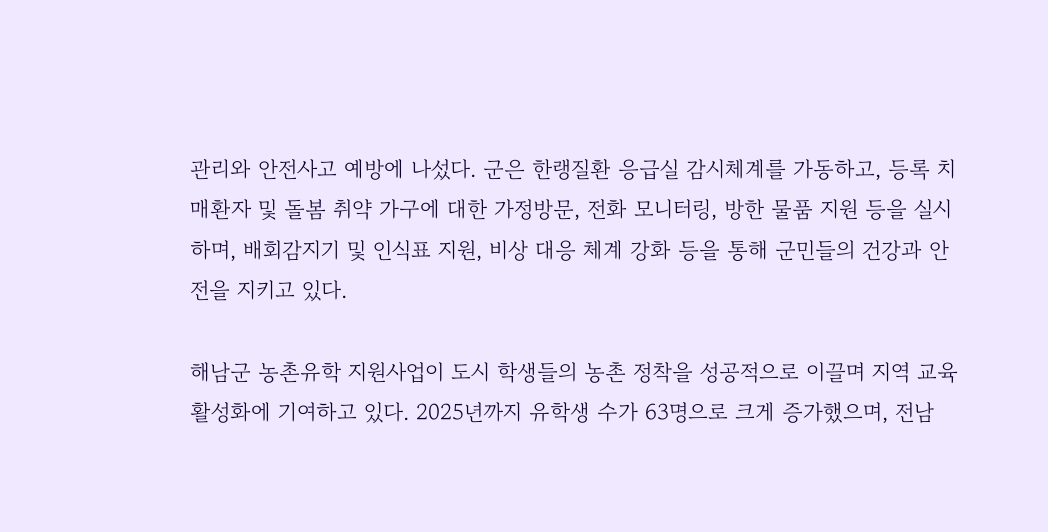관리와 안전사고 예방에 나섰다. 군은 한랭질환 응급실 감시체계를 가동하고, 등록 치매환자 및 돌봄 취약 가구에 대한 가정방문, 전화 모니터링, 방한 물품 지원 등을 실시하며, 배회감지기 및 인식표 지원, 비상 대응 체계 강화 등을 통해 군민들의 건강과 안전을 지키고 있다.

해남군 농촌유학 지원사업이 도시 학생들의 농촌 정착을 성공적으로 이끌며 지역 교육 활성화에 기여하고 있다. 2025년까지 유학생 수가 63명으로 크게 증가했으며, 전남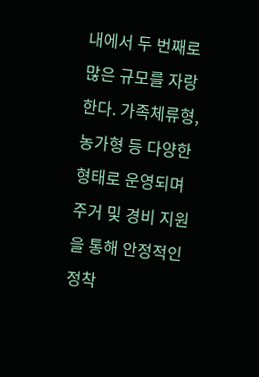내에서 두 번째로 많은 규모를 자랑한다. 가족체류형, 농가형 등 다양한 형태로 운영되며 주거 및 경비 지원을 통해 안정적인 정착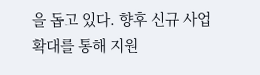을 돕고 있다. 향후 신규 사업 확대를 통해 지원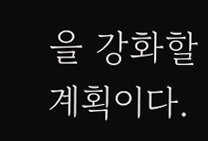을 강화할 계획이다.